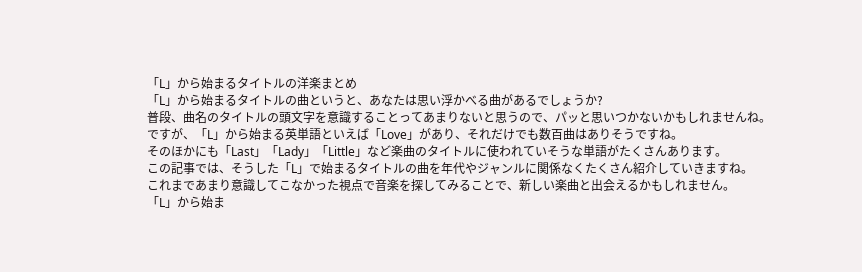「L」から始まるタイトルの洋楽まとめ
「L」から始まるタイトルの曲というと、あなたは思い浮かべる曲があるでしょうか?
普段、曲名のタイトルの頭文字を意識することってあまりないと思うので、パッと思いつかないかもしれませんね。
ですが、「L」から始まる英単語といえば「Love」があり、それだけでも数百曲はありそうですね。
そのほかにも「Last」「Lady」「Little」など楽曲のタイトルに使われていそうな単語がたくさんあります。
この記事では、そうした「L」で始まるタイトルの曲を年代やジャンルに関係なくたくさん紹介していきますね。
これまであまり意識してこなかった視点で音楽を探してみることで、新しい楽曲と出会えるかもしれません。
「L」から始ま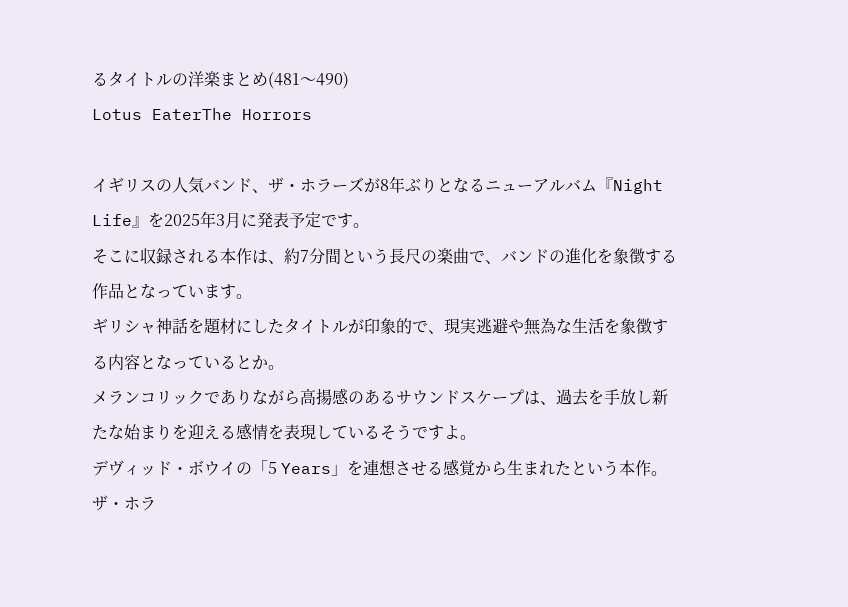るタイトルの洋楽まとめ(481〜490)
Lotus EaterThe Horrors

イギリスの人気バンド、ザ・ホラーズが8年ぶりとなるニューアルバム『Night Life』を2025年3月に発表予定です。
そこに収録される本作は、約7分間という長尺の楽曲で、バンドの進化を象徴する作品となっています。
ギリシャ神話を題材にしたタイトルが印象的で、現実逃避や無為な生活を象徴する内容となっているとか。
メランコリックでありながら高揚感のあるサウンドスケープは、過去を手放し新たな始まりを迎える感情を表現しているそうですよ。
デヴィッド・ボウイの「5 Years」を連想させる感覚から生まれたという本作。
ザ・ホラ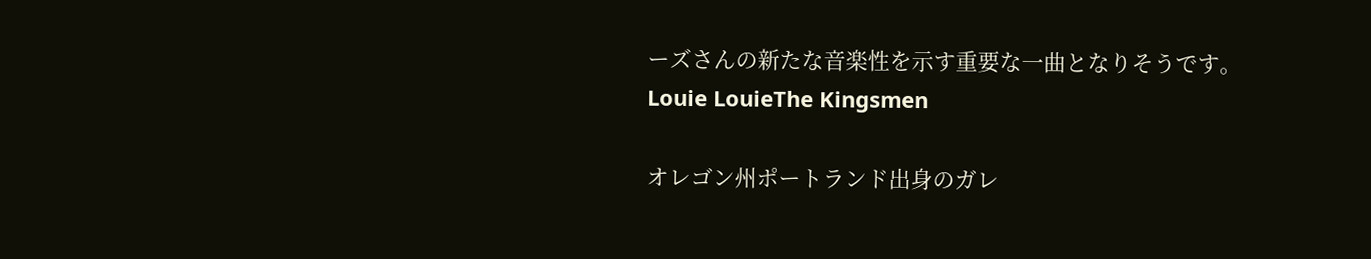ーズさんの新たな音楽性を示す重要な一曲となりそうです。
Louie LouieThe Kingsmen

オレゴン州ポートランド出身のガレ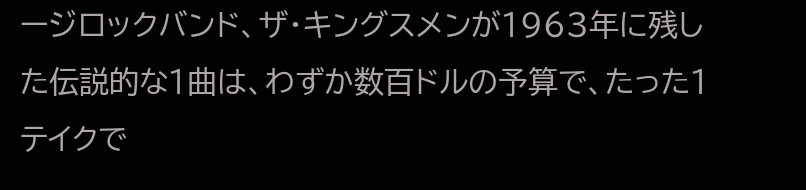ージロックバンド、ザ・キングスメンが1963年に残した伝説的な1曲は、わずか数百ドルの予算で、たった1テイクで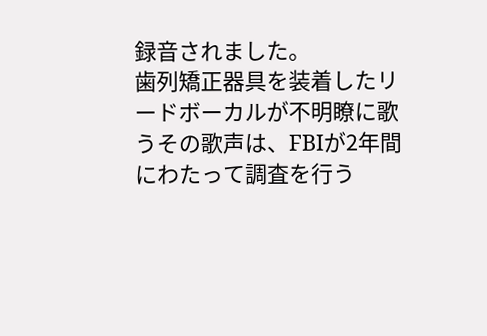録音されました。
歯列矯正器具を装着したリードボーカルが不明瞭に歌うその歌声は、FBIが2年間にわたって調査を行う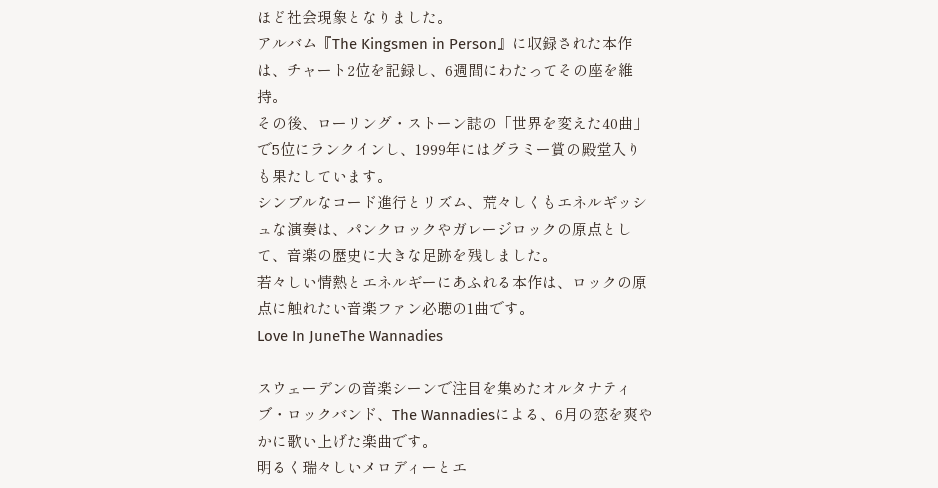ほど社会現象となりました。
アルバム『The Kingsmen in Person』に収録された本作は、チャート2位を記録し、6週間にわたってその座を維持。
その後、ローリング・ストーン誌の「世界を変えた40曲」で5位にランクインし、1999年にはグラミー賞の殿堂入りも果たしています。
シンプルなコード進行とリズム、荒々しくもエネルギッシュな演奏は、パンクロックやガレージロックの原点として、音楽の歴史に大きな足跡を残しました。
若々しい情熱とエネルギーにあふれる本作は、ロックの原点に触れたい音楽ファン必聴の1曲です。
Love In JuneThe Wannadies

スウェーデンの音楽シーンで注目を集めたオルタナティブ・ロックバンド、The Wannadiesによる、6月の恋を爽やかに歌い上げた楽曲です。
明るく瑞々しいメロディーとエ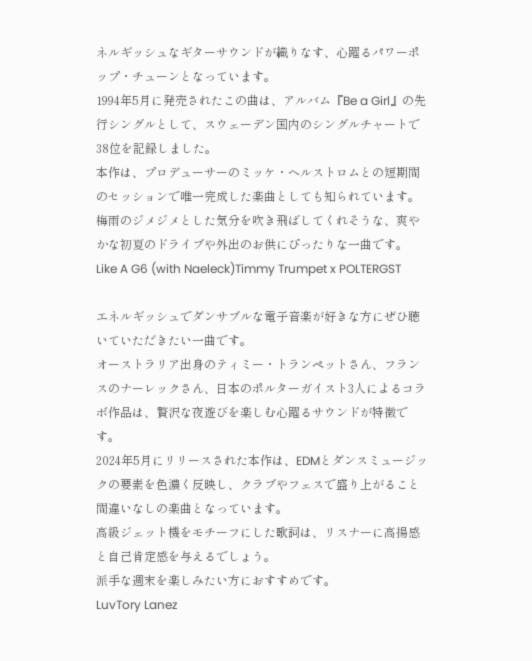ネルギッシュなギターサウンドが織りなす、心躍るパワーポップ・チューンとなっています。
1994年5月に発売されたこの曲は、アルバム『Be a Girl』の先行シングルとして、スウェーデン国内のシングルチャートで38位を記録しました。
本作は、プロデューサーのミッケ・ヘルストロムとの短期間のセッションで唯一完成した楽曲としても知られています。
梅雨のジメジメとした気分を吹き飛ばしてくれそうな、爽やかな初夏のドライブや外出のお供にぴったりな一曲です。
Like A G6 (with Naeleck)Timmy Trumpet x POLTERGST

エネルギッシュでダンサブルな電子音楽が好きな方にぜひ聴いていただきたい一曲です。
オーストラリア出身のティミー・トランペットさん、フランスのナーレックさん、日本のポルターガイスト3人によるコラボ作品は、贅沢な夜遊びを楽しむ心躍るサウンドが特徴です。
2024年5月にリリースされた本作は、EDMとダンスミュージックの要素を色濃く反映し、クラブやフェスで盛り上がること間違いなしの楽曲となっています。
高級ジェット機をモチーフにした歌詞は、リスナーに高揚感と自己肯定感を与えるでしょう。
派手な週末を楽しみたい方におすすめです。
LuvTory Lanez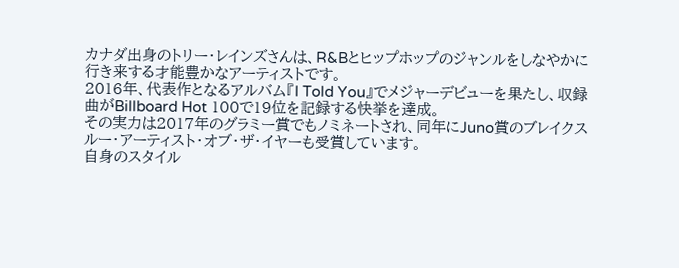カナダ出身のトリー・レインズさんは、R&Bとヒップホップのジャンルをしなやかに行き来する才能豊かなアーティストです。
2016年、代表作となるアルバム『I Told You』でメジャーデビューを果たし、収録曲がBillboard Hot 100で19位を記録する快挙を達成。
その実力は2017年のグラミー賞でもノミネートされ、同年にJuno賞のブレイクスルー・アーティスト・オブ・ザ・イヤーも受賞しています。
自身のスタイル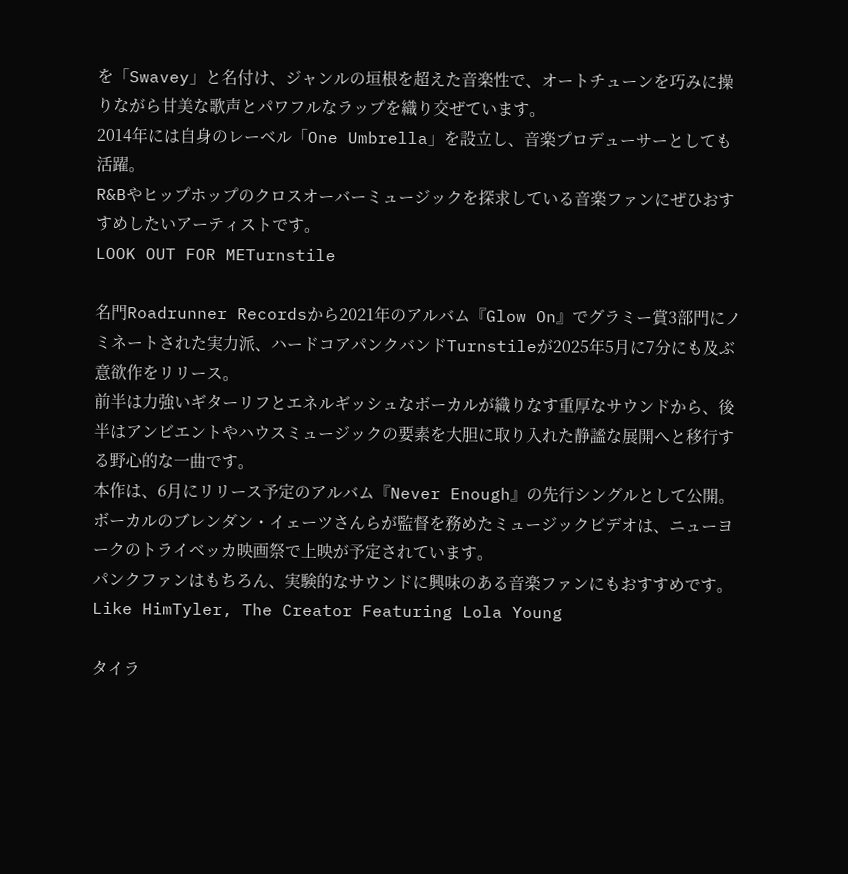を「Swavey」と名付け、ジャンルの垣根を超えた音楽性で、オートチューンを巧みに操りながら甘美な歌声とパワフルなラップを織り交ぜています。
2014年には自身のレーベル「One Umbrella」を設立し、音楽プロデューサーとしても活躍。
R&Bやヒップホップのクロスオーバーミュージックを探求している音楽ファンにぜひおすすめしたいアーティストです。
LOOK OUT FOR METurnstile

名門Roadrunner Recordsから2021年のアルバム『Glow On』でグラミー賞3部門にノミネートされた実力派、ハードコアパンクバンドTurnstileが2025年5月に7分にも及ぶ意欲作をリリース。
前半は力強いギターリフとエネルギッシュなボーカルが織りなす重厚なサウンドから、後半はアンビエントやハウスミュージックの要素を大胆に取り入れた静謐な展開へと移行する野心的な一曲です。
本作は、6月にリリース予定のアルバム『Never Enough』の先行シングルとして公開。
ボーカルのブレンダン・イェーツさんらが監督を務めたミュージックビデオは、ニューヨークのトライベッカ映画祭で上映が予定されています。
パンクファンはもちろん、実験的なサウンドに興味のある音楽ファンにもおすすめです。
Like HimTyler, The Creator Featuring Lola Young

タイラ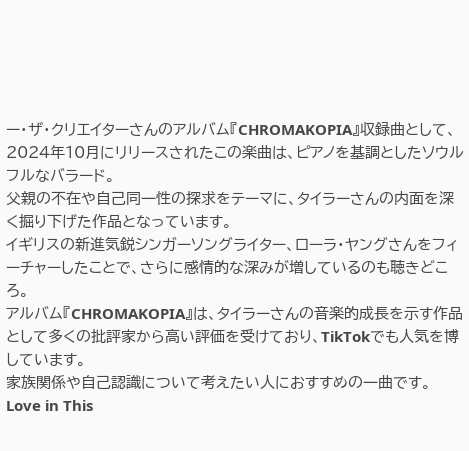ー・ザ・クリエイターさんのアルバム『CHROMAKOPIA』収録曲として、2024年10月にリリースされたこの楽曲は、ピアノを基調としたソウルフルなバラード。
父親の不在や自己同一性の探求をテーマに、タイラーさんの内面を深く掘り下げた作品となっています。
イギリスの新進気鋭シンガーソングライター、ローラ・ヤングさんをフィーチャーしたことで、さらに感情的な深みが増しているのも聴きどころ。
アルバム『CHROMAKOPIA』は、タイラーさんの音楽的成長を示す作品として多くの批評家から高い評価を受けており、TikTokでも人気を博しています。
家族関係や自己認識について考えたい人におすすめの一曲です。
Love in This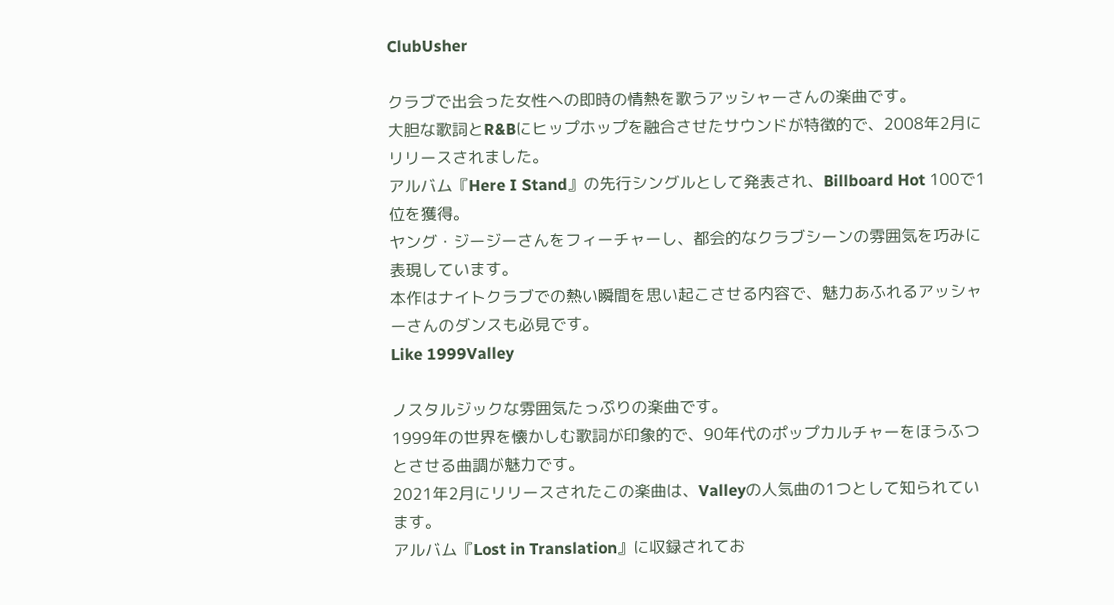ClubUsher

クラブで出会った女性への即時の情熱を歌うアッシャーさんの楽曲です。
大胆な歌詞とR&Bにヒップホップを融合させたサウンドが特徴的で、2008年2月にリリースされました。
アルバム『Here I Stand』の先行シングルとして発表され、Billboard Hot 100で1位を獲得。
ヤング・ジージーさんをフィーチャーし、都会的なクラブシーンの雰囲気を巧みに表現しています。
本作はナイトクラブでの熱い瞬間を思い起こさせる内容で、魅力あふれるアッシャーさんのダンスも必見です。
Like 1999Valley

ノスタルジックな雰囲気たっぷりの楽曲です。
1999年の世界を懐かしむ歌詞が印象的で、90年代のポップカルチャーをほうふつとさせる曲調が魅力です。
2021年2月にリリースされたこの楽曲は、Valleyの人気曲の1つとして知られています。
アルバム『Lost in Translation』に収録されてお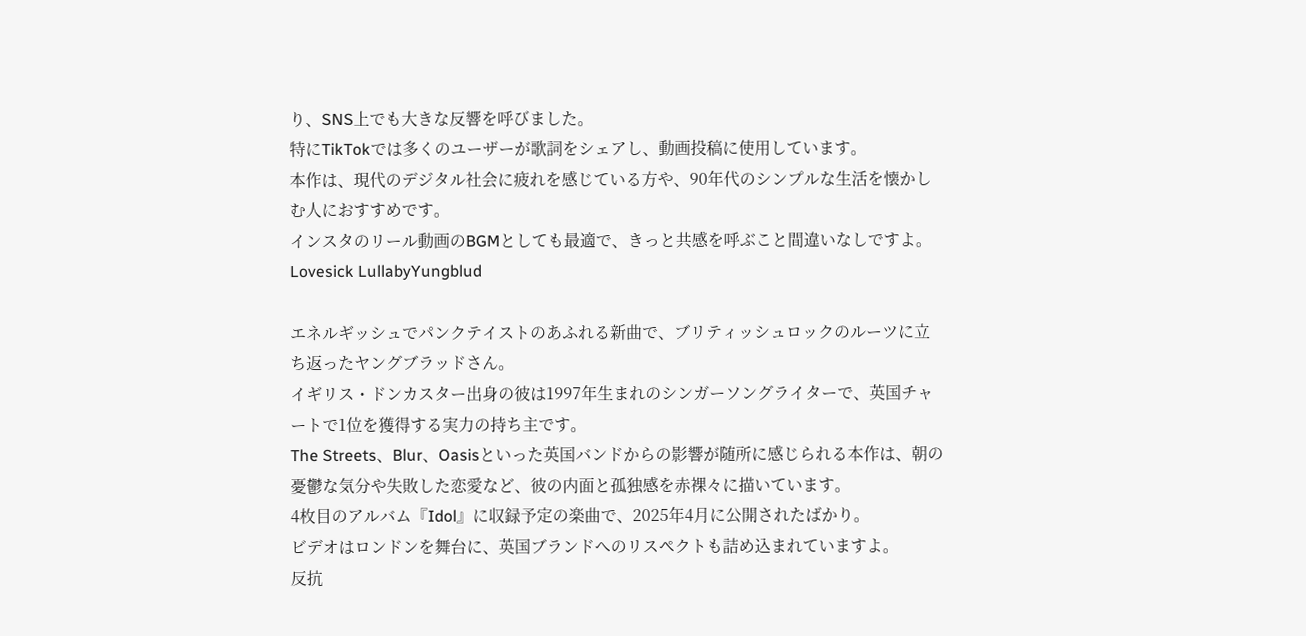り、SNS上でも大きな反響を呼びました。
特にTikTokでは多くのユーザーが歌詞をシェアし、動画投稿に使用しています。
本作は、現代のデジタル社会に疲れを感じている方や、90年代のシンプルな生活を懐かしむ人におすすめです。
インスタのリール動画のBGMとしても最適で、きっと共感を呼ぶこと間違いなしですよ。
Lovesick LullabyYungblud

エネルギッシュでパンクテイストのあふれる新曲で、ブリティッシュロックのルーツに立ち返ったヤングブラッドさん。
イギリス・ドンカスター出身の彼は1997年生まれのシンガーソングライターで、英国チャートで1位を獲得する実力の持ち主です。
The Streets、Blur、Oasisといった英国バンドからの影響が随所に感じられる本作は、朝の憂鬱な気分や失敗した恋愛など、彼の内面と孤独感を赤裸々に描いています。
4枚目のアルバム『Idol』に収録予定の楽曲で、2025年4月に公開されたばかり。
ビデオはロンドンを舞台に、英国ブランドへのリスペクトも詰め込まれていますよ。
反抗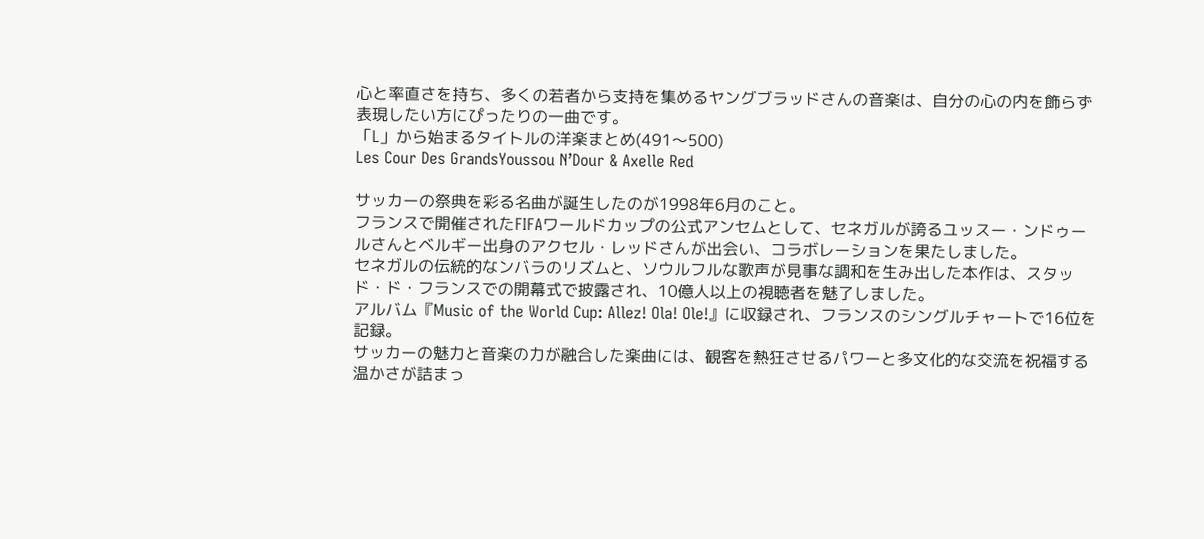心と率直さを持ち、多くの若者から支持を集めるヤングブラッドさんの音楽は、自分の心の内を飾らず表現したい方にぴったりの一曲です。
「L」から始まるタイトルの洋楽まとめ(491〜500)
Les Cour Des GrandsYoussou N’Dour & Axelle Red

サッカーの祭典を彩る名曲が誕生したのが1998年6月のこと。
フランスで開催されたFIFAワールドカップの公式アンセムとして、セネガルが誇るユッスー・ンドゥールさんとベルギー出身のアクセル・レッドさんが出会い、コラボレーションを果たしました。
セネガルの伝統的なンバラのリズムと、ソウルフルな歌声が見事な調和を生み出した本作は、スタッド・ド・フランスでの開幕式で披露され、10億人以上の視聴者を魅了しました。
アルバム『Music of the World Cup: Allez! Ola! Ole!』に収録され、フランスのシングルチャートで16位を記録。
サッカーの魅力と音楽の力が融合した楽曲には、観客を熱狂させるパワーと多文化的な交流を祝福する温かさが詰まっ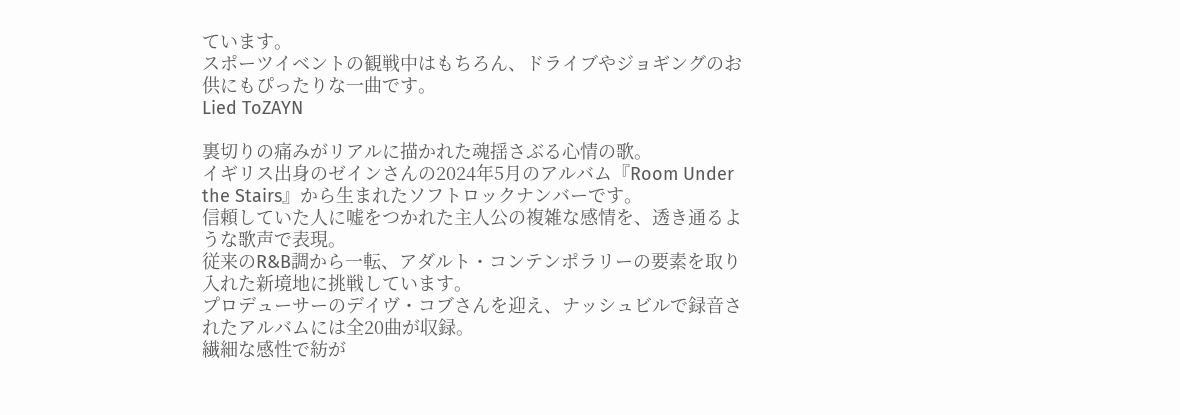ています。
スポーツイベントの観戦中はもちろん、ドライブやジョギングのお供にもぴったりな一曲です。
Lied ToZAYN

裏切りの痛みがリアルに描かれた魂揺さぶる心情の歌。
イギリス出身のゼインさんの2024年5月のアルバム『Room Under the Stairs』から生まれたソフトロックナンバーです。
信頼していた人に嘘をつかれた主人公の複雑な感情を、透き通るような歌声で表現。
従来のR&B調から一転、アダルト・コンテンポラリーの要素を取り入れた新境地に挑戦しています。
プロデューサーのデイヴ・コブさんを迎え、ナッシュビルで録音されたアルバムには全20曲が収録。
繊細な感性で紡が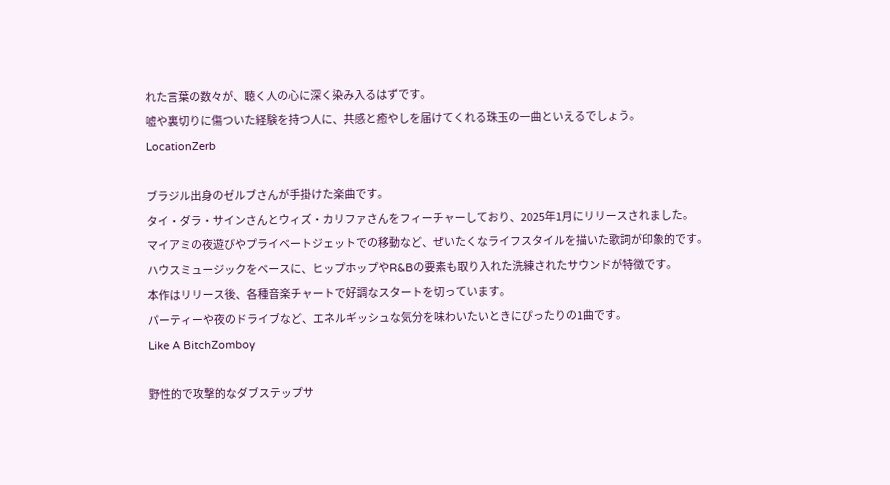れた言葉の数々が、聴く人の心に深く染み入るはずです。
嘘や裏切りに傷ついた経験を持つ人に、共感と癒やしを届けてくれる珠玉の一曲といえるでしょう。
LocationZerb

ブラジル出身のゼルブさんが手掛けた楽曲です。
タイ・ダラ・サインさんとウィズ・カリファさんをフィーチャーしており、2025年1月にリリースされました。
マイアミの夜遊びやプライベートジェットでの移動など、ぜいたくなライフスタイルを描いた歌詞が印象的です。
ハウスミュージックをベースに、ヒップホップやR&Bの要素も取り入れた洗練されたサウンドが特徴です。
本作はリリース後、各種音楽チャートで好調なスタートを切っています。
パーティーや夜のドライブなど、エネルギッシュな気分を味わいたいときにぴったりの1曲です。
Like A BitchZomboy

野性的で攻撃的なダブステップサ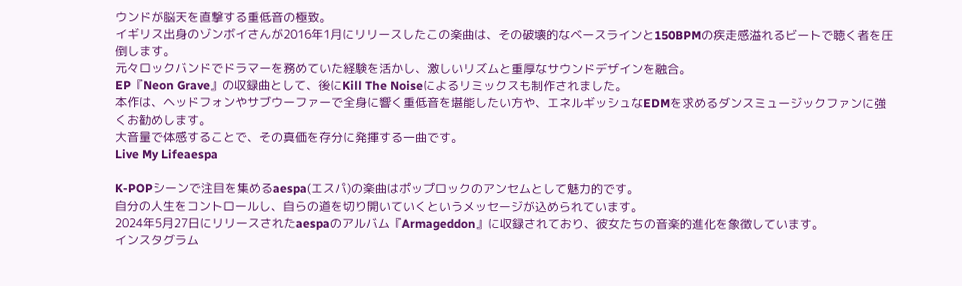ウンドが脳天を直撃する重低音の極致。
イギリス出身のゾンボイさんが2016年1月にリリースしたこの楽曲は、その破壊的なベースラインと150BPMの疾走感溢れるビートで聴く者を圧倒します。
元々ロックバンドでドラマーを務めていた経験を活かし、激しいリズムと重厚なサウンドデザインを融合。
EP『Neon Grave』の収録曲として、後にKill The Noiseによるリミックスも制作されました。
本作は、ヘッドフォンやサブウーファーで全身に響く重低音を堪能したい方や、エネルギッシュなEDMを求めるダンスミュージックファンに強くお勧めします。
大音量で体感することで、その真価を存分に発揮する一曲です。
Live My Lifeaespa

K-POPシーンで注目を集めるaespa(エスパ)の楽曲はポップロックのアンセムとして魅力的です。
自分の人生をコントロールし、自らの道を切り開いていくというメッセージが込められています。
2024年5月27日にリリースされたaespaのアルバム『Armageddon』に収録されており、彼女たちの音楽的進化を象徴しています。
インスタグラム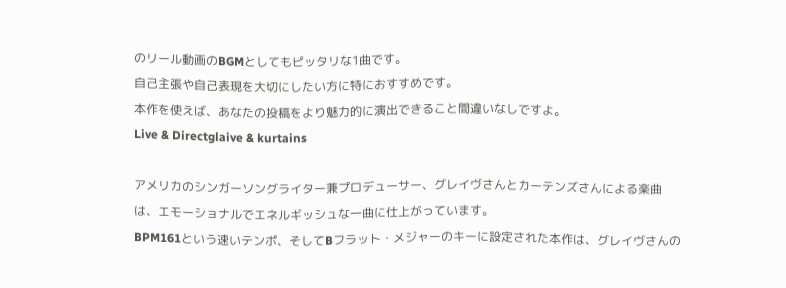のリール動画のBGMとしてもピッタリな1曲です。
自己主張や自己表現を大切にしたい方に特におすすめです。
本作を使えば、あなたの投稿をより魅力的に演出できること間違いなしですよ。
Live & Directglaive & kurtains

アメリカのシンガーソングライター兼プロデューサー、グレイヴさんとカーテンズさんによる楽曲は、エモーショナルでエネルギッシュな一曲に仕上がっています。
BPM161という速いテンポ、そしてBフラット・メジャーのキーに設定された本作は、グレイヴさんの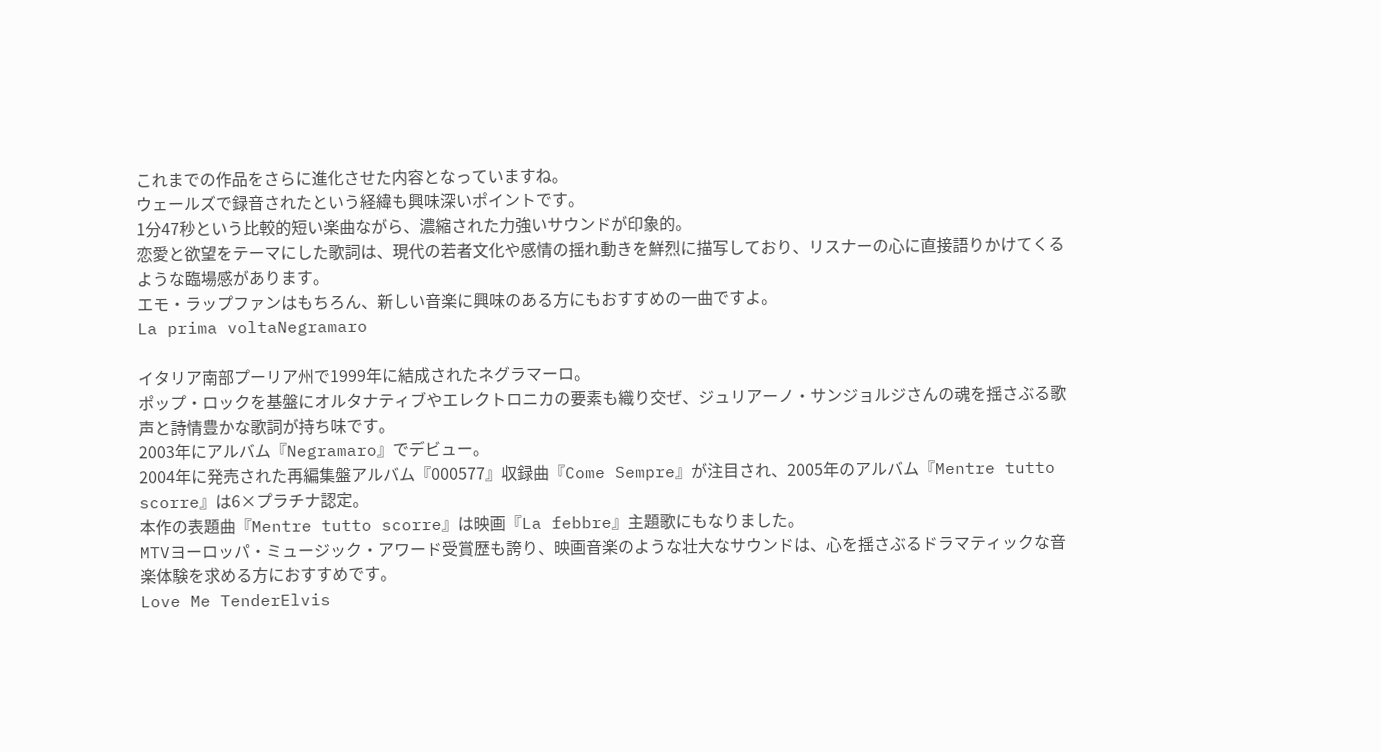これまでの作品をさらに進化させた内容となっていますね。
ウェールズで録音されたという経緯も興味深いポイントです。
1分47秒という比較的短い楽曲ながら、濃縮された力強いサウンドが印象的。
恋愛と欲望をテーマにした歌詞は、現代の若者文化や感情の揺れ動きを鮮烈に描写しており、リスナーの心に直接語りかけてくるような臨場感があります。
エモ・ラップファンはもちろん、新しい音楽に興味のある方にもおすすめの一曲ですよ。
La prima voltaNegramaro

イタリア南部プーリア州で1999年に結成されたネグラマーロ。
ポップ・ロックを基盤にオルタナティブやエレクトロニカの要素も織り交ぜ、ジュリアーノ・サンジョルジさんの魂を揺さぶる歌声と詩情豊かな歌詞が持ち味です。
2003年にアルバム『Negramaro』でデビュー。
2004年に発売された再編集盤アルバム『000577』収録曲『Come Sempre』が注目され、2005年のアルバム『Mentre tutto scorre』は6×プラチナ認定。
本作の表題曲『Mentre tutto scorre』は映画『La febbre』主題歌にもなりました。
MTVヨーロッパ・ミュージック・アワード受賞歴も誇り、映画音楽のような壮大なサウンドは、心を揺さぶるドラマティックな音楽体験を求める方におすすめです。
Love Me TenderElvis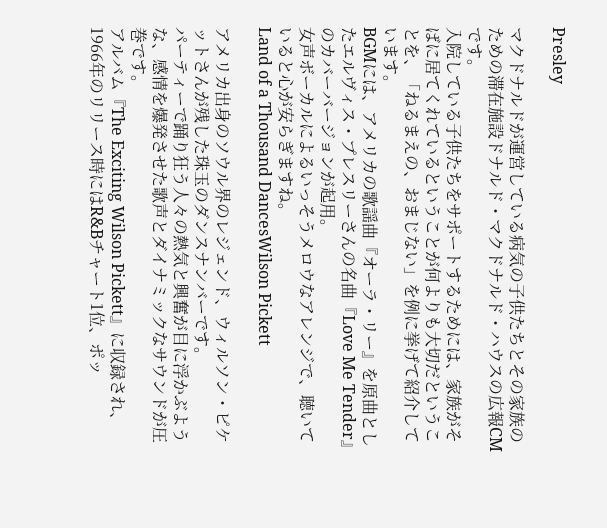Presley

マクドナルドが運営している病気の子供たちとその家族のための滞在施設ドナルド・マクドナルド・ハウスの広報CMです。
入院している子供たちをサポートするためには、家族がそばに居てくれているということが何よりも大切だということを、「ねるまえの、おまじない」を例に挙げて紹介しています。
BGMには、アメリカの歌謡曲『オーラ・リー』を原曲としたエルヴィス・プレスリーさんの名曲『Love Me Tender』のカバーバージョンが起用。
女声ボーカルによるいっそうメロウなアレンジで、聴いていると心が安らぎますね。
Land of a Thousand DancesWilson Pickett

アメリカ出身のソウル界のレジェンド、ウィルソン・ピケットさんが残した珠玉のダンスナンバーです。
パーティーで踊り狂う人々の熱気と興奮が目に浮かぶような、感情を爆発させた歌声とダイナミックなサウンドが圧巻です。
アルバム『The Exciting Wilson Pickett』に収録され、1966年のリリース時にはR&Bチャート1位、ポッ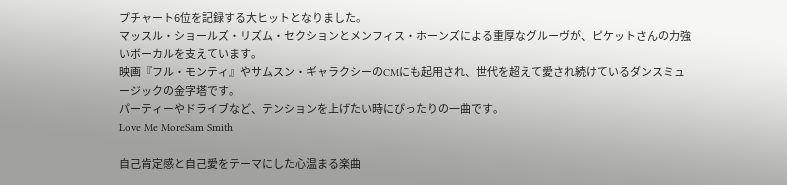プチャート6位を記録する大ヒットとなりました。
マッスル・ショールズ・リズム・セクションとメンフィス・ホーンズによる重厚なグルーヴが、ピケットさんの力強いボーカルを支えています。
映画『フル・モンティ』やサムスン・ギャラクシーのCMにも起用され、世代を超えて愛され続けているダンスミュージックの金字塔です。
パーティーやドライブなど、テンションを上げたい時にぴったりの一曲です。
Love Me MoreSam Smith

自己肯定感と自己愛をテーマにした心温まる楽曲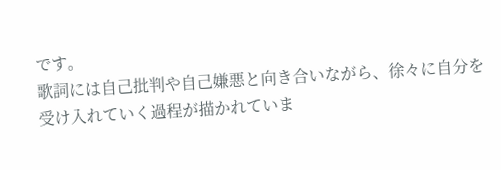です。
歌詞には自己批判や自己嫌悪と向き合いながら、徐々に自分を受け入れていく過程が描かれていま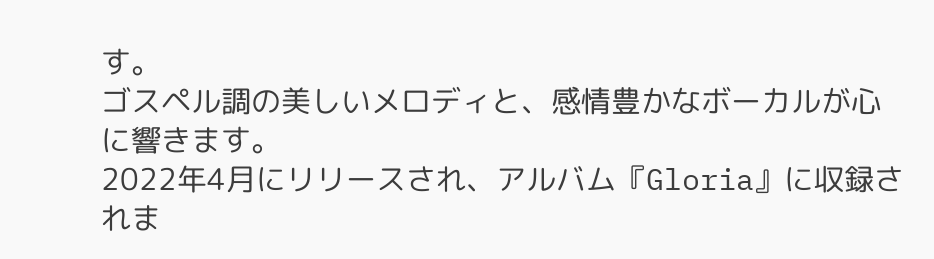す。
ゴスペル調の美しいメロディと、感情豊かなボーカルが心に響きます。
2022年4月にリリースされ、アルバム『Gloria』に収録されま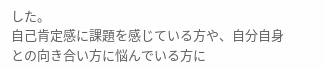した。
自己肯定感に課題を感じている方や、自分自身との向き合い方に悩んでいる方に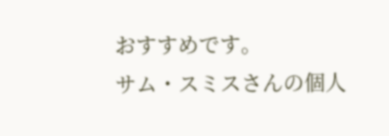おすすめです。
サム・スミスさんの個人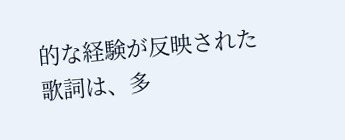的な経験が反映された歌詞は、多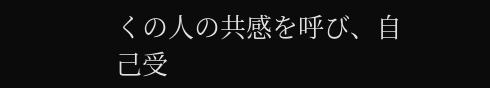くの人の共感を呼び、自己受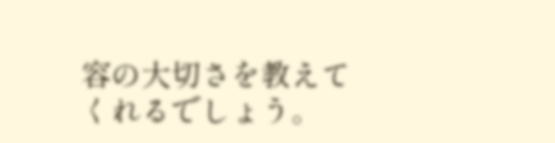容の大切さを教えてくれるでしょう。